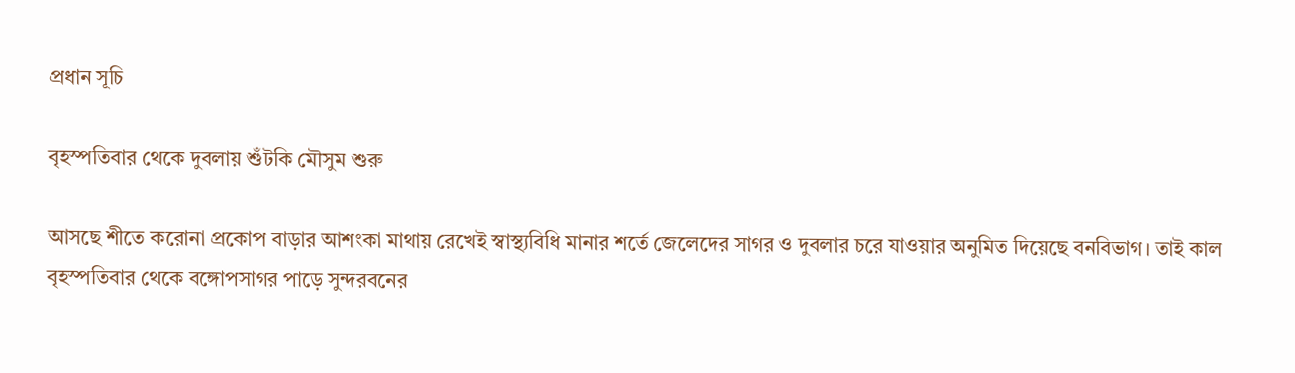প্রধান সূচি

বৃহস্পতিবার থেকে দুবলায় শুঁটকি মৌসুম শুরু

আসছে শীতে করোনা প্রকোপ বাড়ার আশংকা মাথায় রেখেই স্বাস্থ্যবিধি মানার শর্তে জেলেদের সাগর ও দুবলার চরে যাওয়ার অনুমিত দিয়েছে বনবিভাগ। তাই কাল বৃহস্পতিবার থেকে বঙ্গোপসাগর পাড়ে সুন্দরবনের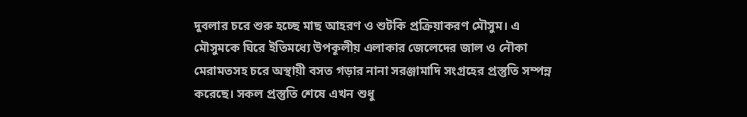দুবলার চরে শুরু হচ্ছে মাছ আহরণ ও শুটকি প্রক্রিয়াকরণ মৌসুম। এ মৌসুমকে ঘিরে ইতিমধ্যে উপকূলীয় এলাকার জেলেদের জাল ও নৌকা মেরামতসহ চরে অস্থায়ী বসত গড়ার নানা সরঞ্জামাদি সংগ্রহের প্রস্তুতি সম্পন্ন করেছে। সকল প্রস্তুতি শেষে এখন শুধু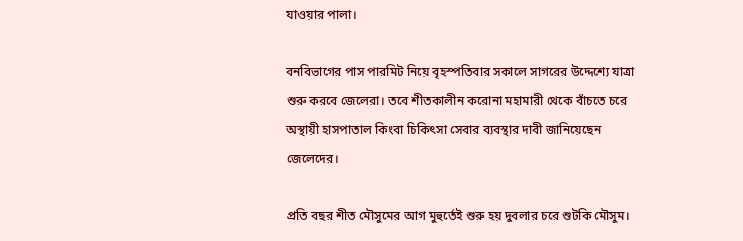যাওয়ার পালা।

বনবিভাগের পাস পারমিট নিয়ে বৃহস্পতিবার সকালে সাগরের উদ্দেশ্যে যাত্রা শুরু করবে জেলেরা। তবে শীতকালীন করোনা মহামারী থেকে বাঁচতে চরে অস্থায়ী হাসপাতাল কিংবা চিকিৎসা সেবার ব্যবস্থার দাবী জানিয়েছেন জেলেদের।

প্রতি বছর শীত মৌসুমের আগ মুহুর্তেই শুরু হয় দুবলার চরে শুটকি মৌসুম।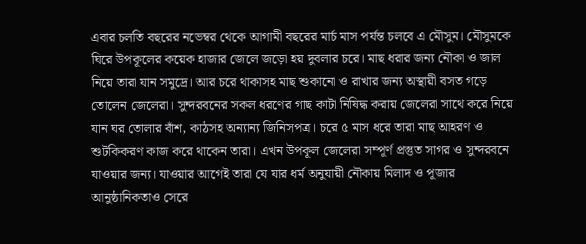এবার চলতি বছরের নভেম্বর থেকে আগামী বছরের মার্চ মাস পর্যন্ত চলবে এ মৌসুম। মৌসুমকে ঘিরে উপকূলের কয়েক হাজার জেলে জড়ো হয় দুবলার চরে। মাছ ধরার জন্য নৌকা ও জাল নিয়ে তারা যান সমুদ্রে। আর চরে থাকাসহ মাছ শুকানো ও রাখার জন্য অস্থায়ী বসত গড়ে তোলেন জেলেরা। সুন্দরবনের সকল ধরণের গাছ কাটা নিষিদ্ধ করায় জেলেরা সাথে করে নিয়ে যান ঘর তোলার বাঁশ, কাঠসহ অন্যান্য জিনিসপত্র। চরে ৫ মাস ধরে তারা মাছ আহরণ ও শুটকিকরণ কাজ করে থাকেন তারা। এখন উপকূল জেলেরা সম্পূর্ণ প্রস্তুত সাগর ও সুন্দরবনে যাওয়ার জন্য। যাওয়ার আগেই তারা যে যার ধর্ম অনুযায়ী নৌকায় মিলাদ ও পূজার আনুষ্ঠানিকতাও সেরে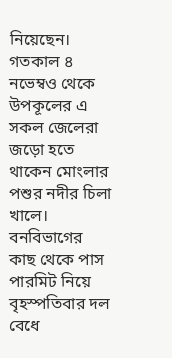নিয়েছেন। গতকাল ৪ নভেম্বও থেকে উপকূলের এ সকল জেলেরা জড়ো হতে থাকেন মোংলার পশুর নদীর চিলা খালে। বনবিভাগের কাছ থেকে পাস পারমিট নিয়ে বৃহস্পতিবার দল বেধে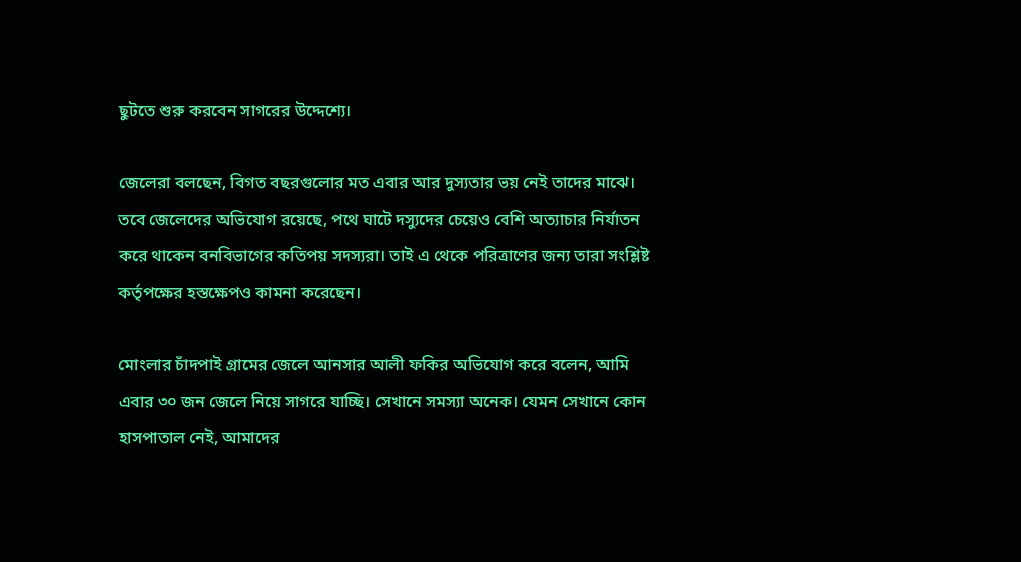ছুটতে শুরু করবেন সাগরের উদ্দেশ্যে।

জেলেরা বলছেন, বিগত বছরগুলোর মত এবার আর দুস্যতার ভয় নেই তাদের মাঝে। তবে জেলেদের অভিযোগ রয়েছে, পথে ঘাটে দস্যুদের চেয়েও বেশি অত্যাচার নির্যাতন করে থাকেন বনবিভাগের কতিপয় সদস্যরা। তাই এ থেকে পরিত্রাণের জন্য তারা সংশ্লিষ্ট কর্তৃপক্ষের হস্তক্ষেপও কামনা করেছেন।

মোংলার চাঁদপাই গ্রামের জেলে আনসার আলী ফকির অভিযোগ করে বলেন, আমি এবার ৩০ জন জেলে নিয়ে সাগরে যাচ্ছি। সেখানে সমস্যা অনেক। যেমন সেখানে কোন হাসপাতাল নেই, আমাদের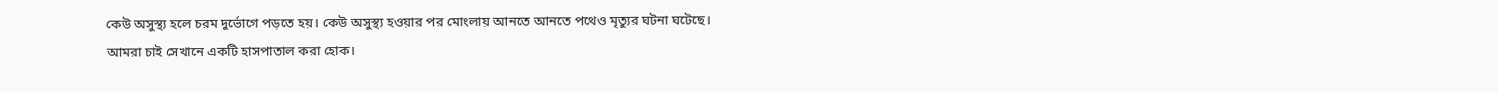কেউ অসুস্থ্য হলে চরম দুর্ভোগে পড়তে হয়। কেউ অসুস্থ্য হওয়ার পর মোংলায় আনতে আনতে পথেও মৃত্যুর ঘটনা ঘটেছে। আমরা চাই সেখানে একটি হাসপাতাল করা হোক।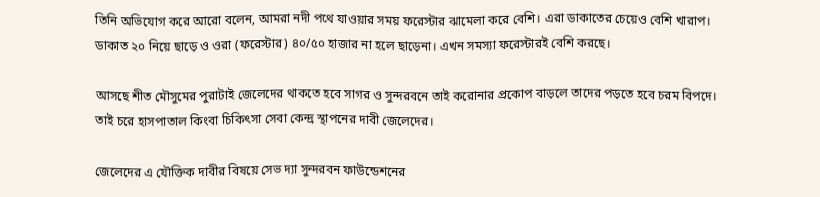তিনি অভিযোগ করে আরো বলেন, আমরা নদী পথে যাওয়ার সময় ফরেস্টার ঝামেলা করে বেশি। এরা ডাকাতের চেয়েও বেশি খারাপ। ডাকাত ২০ নিয়ে ছাড়ে ও ওরা (ফরেস্টার) ৪০/৫০ হাজার না হলে ছাড়েনা। এখন সমস্যা ফরেস্টারই বেশি করছে।

আসছে শীত মৌসুমের পুরাটাই জেলেদের থাকতে হবে সাগর ও সুন্দরবনে তাই করোনার প্রকোপ বাড়লে তাদের পড়তে হবে চরম বিপদে। তাই চরে হাসপাতাল কিংবা চিকিৎসা সেবা কেন্দ্র স্থাপনের দাবী জেলেদের।

জেলেদের এ যৌক্তিক দাবীর বিষয়ে সেভ দ্যা সুন্দরবন ফাউন্ডেশনের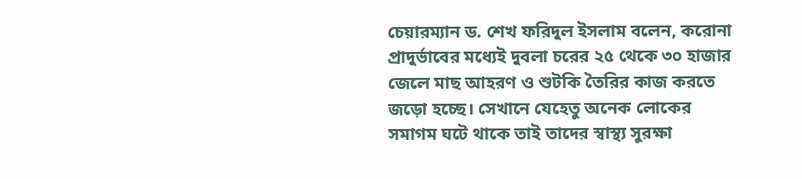চেয়ারম্যান ড. শেখ ফরিদুল ইসলাম বলেন, করোনা প্রাদুর্ভাবের মধ্যেই দুবলা চরের ২৫ থেকে ৩০ হাজার জেলে মাছ আহরণ ও শুটকি তৈরির কাজ করতে জড়ো হচ্ছে। সেখানে যেহেতু অনেক লোকের সমাগম ঘটে থাকে তাই তাদের স্বাস্থ্য সুরক্ষা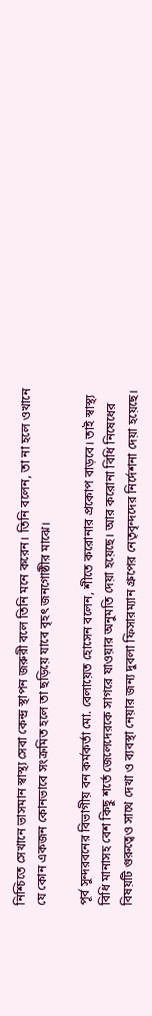নিশ্চিতে সেখানে ভাসমান স্বাস্থ্য সেবা কেন্দ্র স্থাপন জরুরী বলে তিনি মনে করেন। তিনি বলেন, তা না হলে ওখানে যে কোন একজন কোনভাবে সংক্রমিত হলে তা ছড়িয়ে যাবে বৃহৎ জনগোষ্ঠীর মাঝে।

পূর্ব সুন্দরবনের বিভাগীয় বন কর্মকর্তা মো. বেলায়েত হোসেন বলেন, শীতে করোনার প্রকোপ বাড়বে। তাই স্বাস্থ্য বিধি মানাসহ বেশ কিছু শর্তে জেলেদেরকে সাগরে যাওয়ার অনুমতি দেয়া হয়েছে। আর করোনা বিধি নিষেধের বিষয়টি গুরুত্বেও সাথে দেখা ও ব্যবস্থা নেয়ার জন্য দুবলা ফিসারম্যান গ্রুপের নেতৃবৃন্দদের নির্দেশনা দেয়া হয়েছে।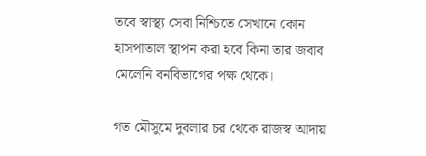তবে স্বাস্থ্য সেবা নিশ্চিতে সেখানে কোন হাসপাতাল স্থাপন করা হবে কিনা তার জবাব মেলেনি বনবিভাগের পক্ষ থেকে।

গত মৌসুমে দুবলার চর থেকে রাজস্ব আদায়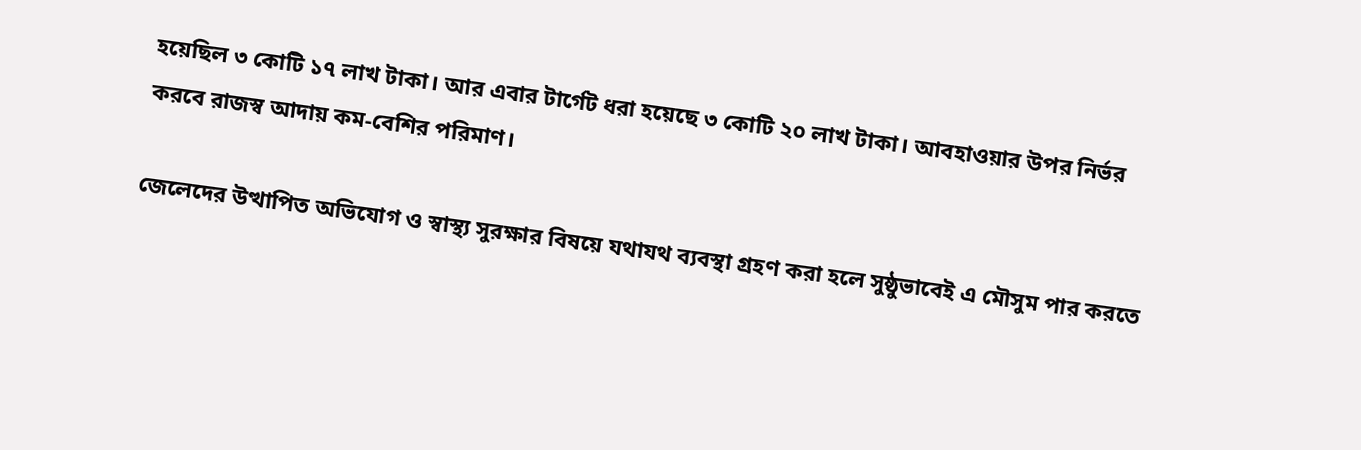হয়েছিল ৩ কোটি ১৭ লাখ টাকা। আর এবার টার্গেট ধরা হয়েছে ৩ কোটি ২০ লাখ টাকা। আবহাওয়ার উপর নির্ভর করবে রাজস্ব আদায় কম-বেশির পরিমাণ।

জেলেদের উত্থাপিত অভিযোগ ও স্বাস্থ্য সুরক্ষার বিষয়ে যথাযথ ব্যবস্থা গ্রহণ করা হলে সুষ্ঠুভাবেই এ মৌসুম পার করতে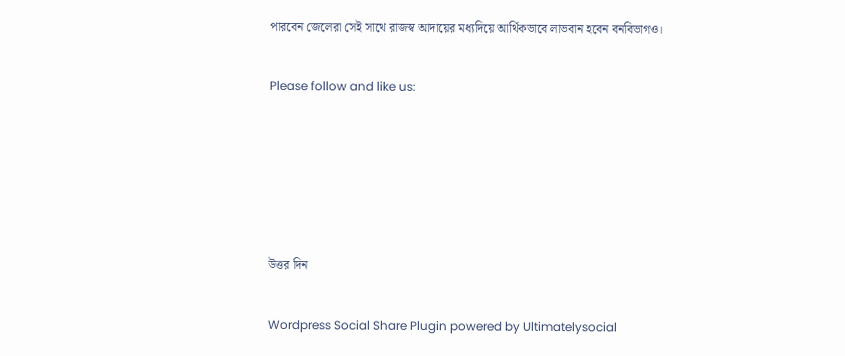পারবেন জেলেরা সেই সাথে রাজস্ব আদায়ের মধ্যদিয়ে আর্থিকভাবে লাভবান হবেন বনবিভাগও।

Please follow and like us:





উত্তর দিন

Wordpress Social Share Plugin powered by Ultimatelysocial